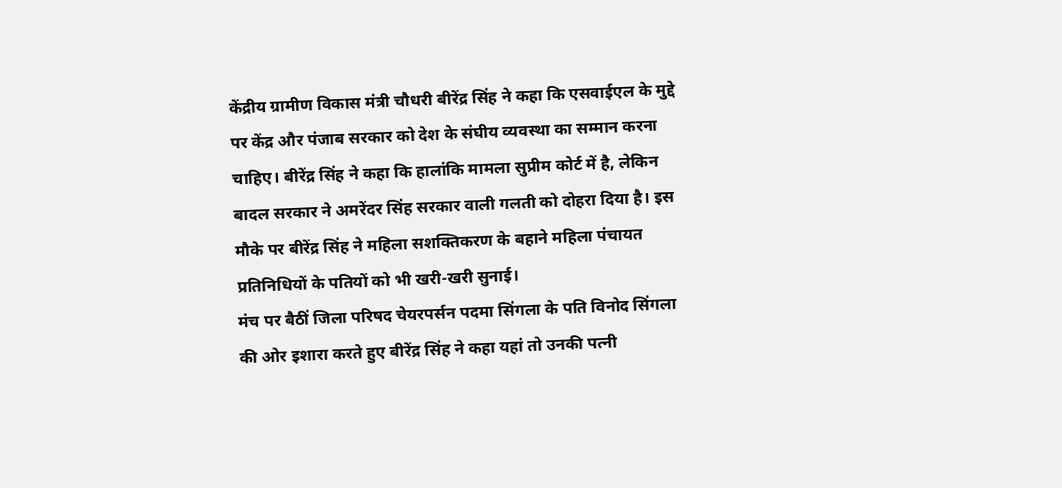केंद्रीय ग्रामीण विकास मंत्री चौधरी बीरेंद्र सिंह ने कहा कि एसवाईएल के मुद्दे पर केंद्र और पंजाब सरकार को देश के संघीय व्यवस्था का सम्मान करना चाहिए। बीरेंद्र सिंह ने कहा कि हालांकि मामला सुप्रीम कोर्ट में है, लेकिन बादल सरकार ने अमरेंदर सिंह सरकार वाली गलती को दोहरा दिया है। इस मौके पर बीरेंद्र सिंह ने महिला सशक्तिकरण के बहाने महिला पंचायत प्रतिनिधियों के पतियों को भी खरी-खरी सुनाई।
मंच पर बैठीं जिला परिषद चेयरपर्सन पदमा सिंगला के पति विनोद सिंगला की ओर इशारा करते हुए बीरेंद्र सिंह ने कहा यहां तो उनकी पत्नी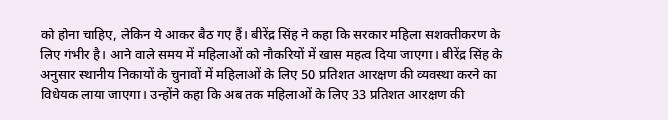को होना चाहिए, लेकिन ये आकर बैठ गए हैं। बीरेंद्र सिंह ने कहा कि सरकार महिला सशक्तीकरण के लिए गंभीर है। आने वाले समय में महिलाओं को नौकरियों में खास महत्व दिया जाएगा। बीरेंद्र सिंह के अनुसार स्थानीय निकायों के चुनावों में महिलाओं के लिए 50 प्रतिशत आरक्षण की व्यवस्था करने का विधेयक लाया जाएगा। उन्होंने कहा कि अब तक महिलाओं के लिए 33 प्रतिशत आरक्षण की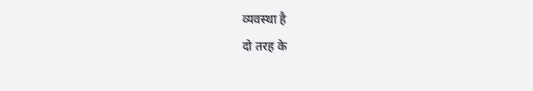व्यवस्था है
दो तरह के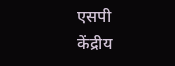एसपी
केंद्रीय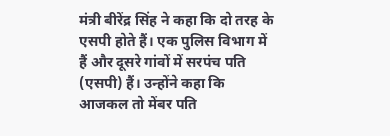मंत्री बीरेंद्र सिंह ने कहा कि दो तरह के एसपी होते हैं। एक पुलिस विभाग में हैं और दूसरे गांवों में सरपंच पति (एसपी) हैं। उन्होंने कहा कि आजकल तो मेंबर पति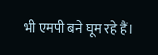भी एमपी बने घूम रहे हैं।